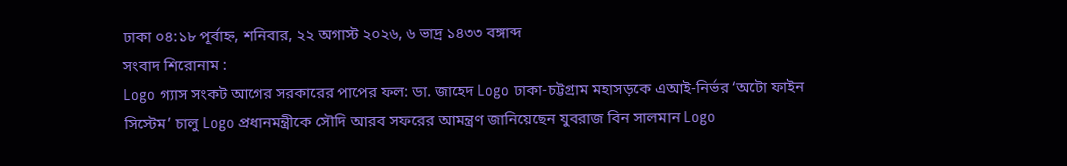ঢাকা ০৪:১৮ পূর্বাহ্ন, শনিবার, ২২ অগাস্ট ২০২৬, ৬ ভাদ্র ১৪৩৩ বঙ্গাব্দ
সংবাদ শিরোনাম :
Logo গ্যাস সংকট আগের সরকারের পাপের ফল: ডা. জাহেদ Logo ঢাকা-চট্টগ্রাম মহাসড়কে এআই-নির্ভর ‘অটো ফাইন সিস্টেম’ চালু Logo প্রধানমন্ত্রীকে সৌদি আরব সফরের আমন্ত্রণ জানিয়েছেন যুবরাজ বিন সালমান Logo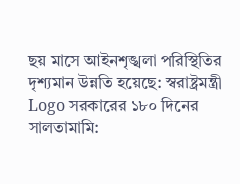ছয় মাসে আইনশৃঙ্খলা পরিস্থিতির দৃশ্যমান উন্নতি হয়েছে: স্বরাষ্ট্রমন্ত্রী Logo সরকারের ১৮০ দিনের সালতামামি: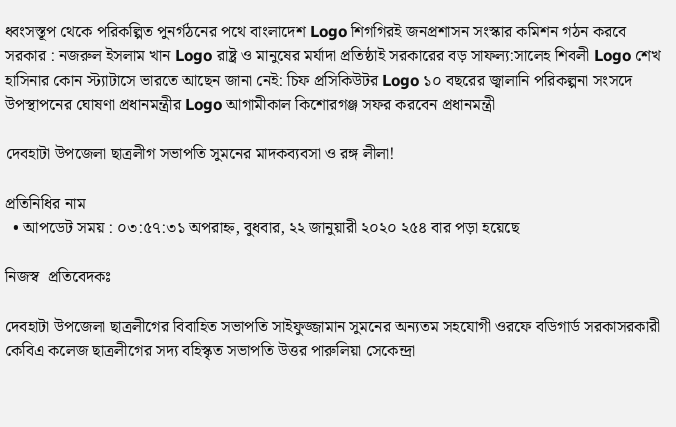ধ্বংসস্তূপ থেকে পরিকল্পিত পুনর্গঠনের পথে বাংলাদেশ Logo শিগগিরই জনপ্রশাসন সংস্কার কমিশন গঠন করবে সরকার : নজরুল ইসলাম খান Logo রাষ্ট্র ও মানুষের মর্যাদা প্রতিষ্ঠাই সরকারের বড় সাফল্য:সালেহ শিবলী Logo শেখ হাসিনার কোন স্ট্যাটাসে ভারতে আছেন জানা নেই: চিফ প্রসিকিউটর Logo ১০ বছরের জ্বালানি পরিকল্পনা সংসদে উপস্থাপনের ঘোষণা প্রধানমন্ত্রীর Logo আগামীকাল কিশোরগঞ্জ সফর করবেন প্রধানমন্ত্রী

দেবহাটা উপজেলা ছাত্রলীগ সভাপতি সুমনের মাদকব্যবসা ও রঙ্গ লীলা!

প্রতিনিধির নাম
  • আপডেট সময় : ০৩:৫৭:৩১ অপরাহ্ন, বুধবার, ২২ জানুয়ারী ২০২০ ২৫৪ বার পড়া হয়েছে

নিজস্ব  প্রতিবেদকঃ

দেবহাটা উপজেলা ছাত্রলীগের বিবাহিত সভাপতি সাইফুজ্জামান সুমনের অন্যতম সহযোগী ওরফে বডিগার্ড সরকাসরকারী কেবিএ কলেজ ছাত্রলীগের সদ্য বহিস্কৃত সভাপতি উত্তর পারুলিয়া সেকেন্দ্রা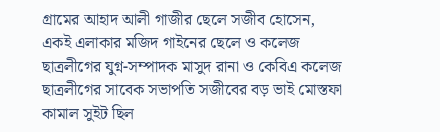গ্রামের আহাদ আলী গাজীর ছেলে সজীব হোসেন, একই এলাকার মজিদ গাইনের ছেলে ও কলেজ ছাত্রলীগের যুগ্ন-সম্পাদক মাসুদ রানা ও কেবিএ কলেজ ছাত্রলীগের সাবেক সভাপতি সজীবের বড় ভাই মোস্তফা কামাল সুইট ছিল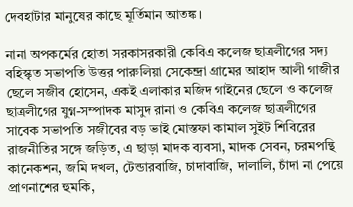দেবহাটার মানুষের কাছে মূর্তিমান আতঙ্ক।

নানা অপকর্মের হোতা সরকাসরকারী কেবিএ কলেজ ছাত্রলীগের সদ্য বহিস্কৃত সভাপতি উত্তর পারুলিয়া সেকেন্দ্রা গ্রামের আহাদ আলী গাজীর ছেলে সজীব হোসেন, একই এলাকার মজিদ গাইনের ছেলে ও কলেজ ছাত্রলীগের যুগ্ন-সম্পাদক মাসুদ রানা ও কেবিএ কলেজ ছাত্রলীগের সাবেক সভাপতি সজীবের বড় ভাই মোস্তফা কামাল সুইট শিবিরের রাজনীতির সঙ্গে জড়িত, এ ছাড়া মাদক ব্যবসা, মাদক সেবন, চরমপন্থি কানেকশন, জমি দখল, টেন্ডারবাজি, চাদাবাজি, দালালি, চাঁদা না পেয়ে প্রাণনাশের হুমকি,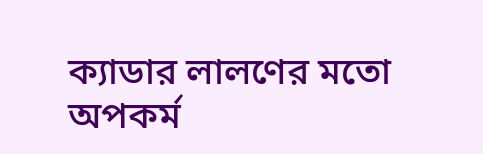ক্যাডার লালণের মতো অপকর্ম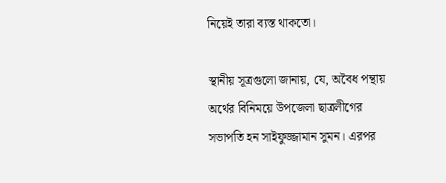নিয়েই তারা ব্যস্ত থাকতো।

স্থানীয় সূত্রগুলো জানায়, যে, অবৈধ পন্থায় অর্থের বিনিময়ে উপজেলা ছাত্রলীগের সভাপতি হন সাইফুজ্জামান সুমন। এরপর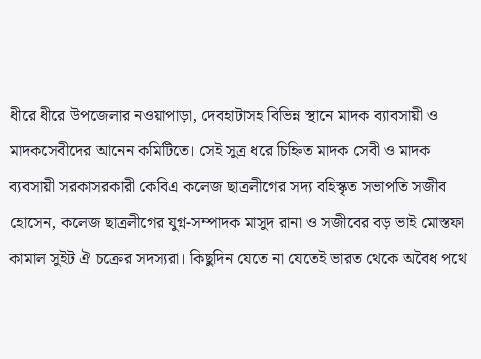ধীরে ধীরে উপজেলার নওয়াপাড়া, দেবহাটাসহ বিভিন্ন স্থানে মাদক ব্যাবসায়ী ও মাদকসেবীদের আনেন কমিটিতে। সেই সুত্র ধরে চিহ্নিত মাদক সেবী ও মাদক ব্যবসায়ী সরকাসরকারী কেবিএ কলেজ ছাত্রলীগের সদ্য বহিস্কৃত সভাপতি সজীব হোসেন, কলেজ ছাত্রলীগের যুগ্ন-সম্পাদক মাসুদ রানা ও সজীবের বড় ভাই মোস্তফা কামাল সুইট ঐ চক্রের সদস্যরা। কিছুদিন যেতে না যেতেই ভারত থেকে অবৈধ পথে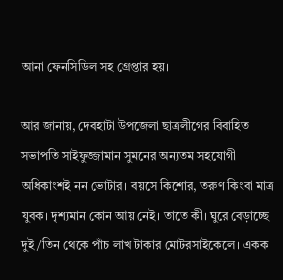আনা ফেনসিডিল সহ গ্রেপ্তার হয়।

আর জানায়, দেবহাটা উপজেলা ছাত্রলীগের বিবাহিত সভাপতি সাইফুজ্জামান সুমনের অন্যতম সহযোগী অধিকাংশই নন ভোটার। বয়সে কিশোর, তরুণ কিংবা মাত্র যুবক। দৃশ্যমান কোন আয় নেই। তাতে কী। ঘুরে বেড়াচ্ছে দুই/তিন থেকে পাঁচ লাখ টাকার মোটরসাইকেলে। একক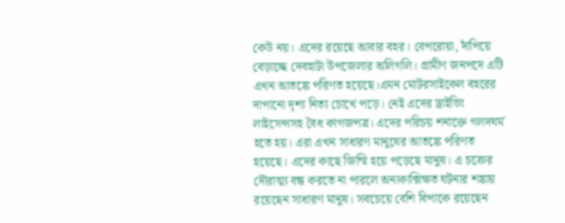কেউ নয়। এদের রয়েছে আবার বহর। বেপরোয়া, দাঁপিয়ে বেড়াচ্ছে দেবহাটা উপজেলার অলিগলি। গ্রামীণ জনপদে এটি এখন আতঙ্কে পরিণত হয়েছে।এমন মোটরসাইকেল বহরের দাপানো দৃশ্য নিত্য চোখে পড়ে। নেই এদের ড্রাইভিং লাইসেন্সসহ বৈধ কাগজপত্র। এদের পরিচয় শনাক্তে গলদঘর্ম হতে হয়। এরা এখন সাধারণ মানুষের আতঙ্কে পরিণত হয়েছে। এদের কাছে জিম্মি হয়ে পড়েছে মানুষ। এ চক্রের দৌরাত্ম্য বন্ধ করতে না পারলে অনাকাক্সিক্ষত ঘটনার শঙ্কায় রয়েছেন সাধারণ মানুষ। সবচেয়ে বেশি বিপাকে রয়েছেন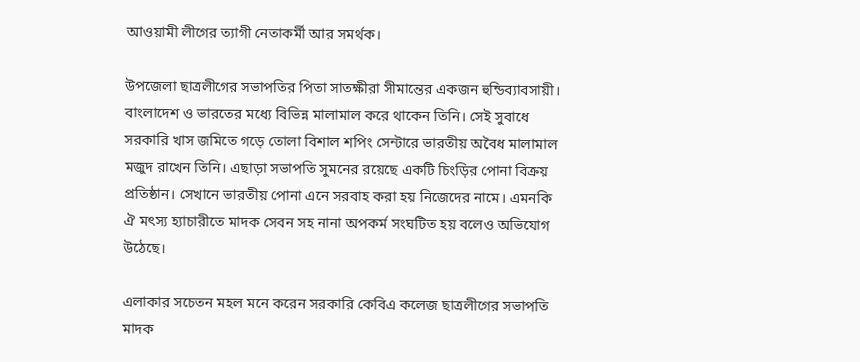আওয়ামী লীগের ত্যাগী নেতাকর্মী আর সমর্থক।

উপজেলা ছাত্রলীগের সভাপতির পিতা সাতক্ষীরা সীমান্তের একজন হুন্ডিব্যাবসায়ী। বাংলাদেশ ও ভারতের মধ্যে বিভিন্ন মালামাল করে থাকেন তিনি। সেই সুবাধে সরকারি খাস জমিতে গড়ে তোলা বিশাল শপিং সেন্টারে ভারতীয় অবৈধ মালামাল মজুদ রাখেন তিনি। এছাড়া সভাপতি সুমনের রয়েছে একটি চিংড়ির পোনা বিক্রয় প্রতিষ্ঠান। সেখানে ভারতীয় পোনা এনে সরবাহ করা হয় নিজেদের নামে। এমনকি ঐ মৎস্য হ্যাচারীতে মাদক সেবন সহ নানা অপকর্ম সংঘটিত হয় বলেও অভিযোগ উঠেছে।

এলাকার সচেতন মহল মনে করেন সরকারি কেবিএ কলেজ ছাত্রলীগের সভাপতি মাদক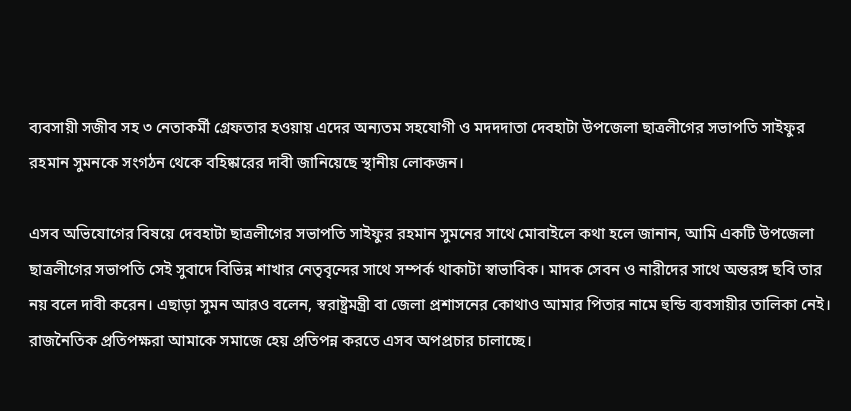ব্যবসায়ী সজীব সহ ৩ নেতাকর্মী গ্রেফতার হওয়ায় এদের অন্যতম সহযোগী ও মদদদাতা দেবহাটা উপজেলা ছাত্রলীগের সভাপতি সাইফুর রহমান সুমনকে সংগঠন থেকে বহিষ্কারের দাবী জানিয়েছে স্থানীয় লোকজন।

এসব অভিযোগের বিষয়ে দেবহাটা ছাত্রলীগের সভাপতি সাইফুর রহমান সুমনের সাথে মোবাইলে কথা হলে জানান, আমি একটি উপজেলা ছাত্রলীগের সভাপতি সেই সুবাদে বিভিন্ন শাখার নেতৃবৃন্দের সাথে সম্পর্ক থাকাটা স্বাভাবিক। মাদক সেবন ও নারীদের সাথে অন্তরঙ্গ ছবি তার নয় বলে দাবী করেন। এছাড়া সুমন আরও বলেন, স্বরাষ্ট্রমন্ত্রী বা জেলা প্রশাসনের কোথাও আমার পিতার নামে হুন্ডি ব্যবসায়ীর তালিকা নেই। রাজনৈতিক প্রতিপক্ষরা আমাকে সমাজে হেয় প্রতিপন্ন করতে এসব অপপ্রচার চালাচ্ছে।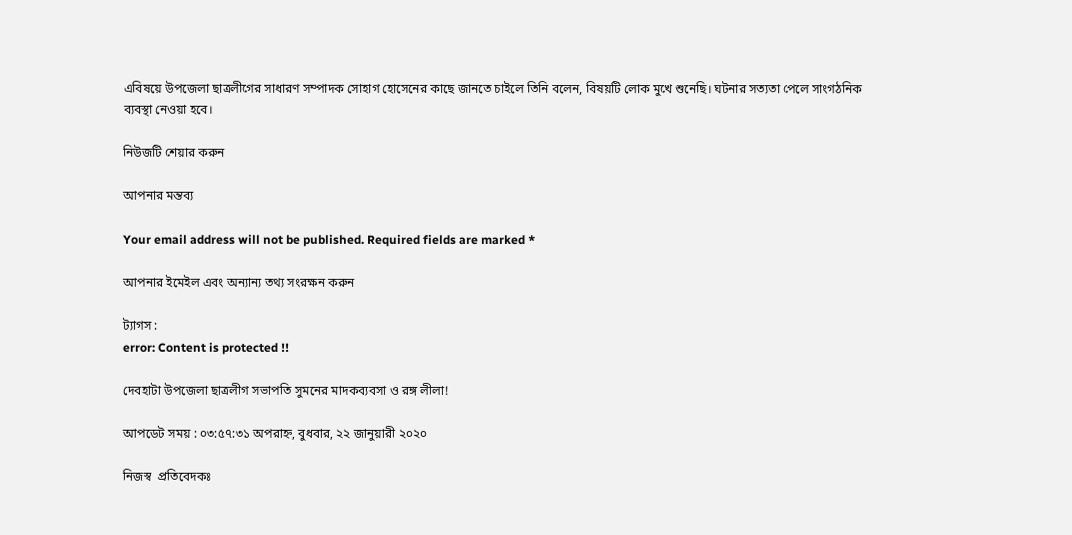এবিষয়ে উপজেলা ছাত্রলীগের সাধারণ সম্পাদক সোহাগ হোসেনের কাছে জানতে চাইলে তিনি বলেন, বিষয়টি লোক মুখে শুনেছি। ঘটনার সত্যতা পেলে সাংগঠনিক ব্যবস্থা নেওয়া হবে।

নিউজটি শেয়ার করুন

আপনার মন্তব্য

Your email address will not be published. Required fields are marked *

আপনার ইমেইল এবং অন্যান্য তথ্য সংরক্ষন করুন

ট্যাগস :
error: Content is protected !!

দেবহাটা উপজেলা ছাত্রলীগ সভাপতি সুমনের মাদকব্যবসা ও রঙ্গ লীলা!

আপডেট সময় : ০৩:৫৭:৩১ অপরাহ্ন, বুধবার, ২২ জানুয়ারী ২০২০

নিজস্ব  প্রতিবেদকঃ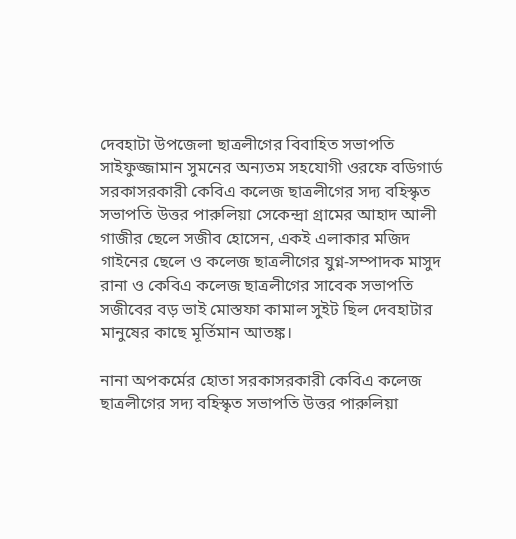দেবহাটা উপজেলা ছাত্রলীগের বিবাহিত সভাপতি সাইফুজ্জামান সুমনের অন্যতম সহযোগী ওরফে বডিগার্ড সরকাসরকারী কেবিএ কলেজ ছাত্রলীগের সদ্য বহিস্কৃত সভাপতি উত্তর পারুলিয়া সেকেন্দ্রা গ্রামের আহাদ আলী গাজীর ছেলে সজীব হোসেন, একই এলাকার মজিদ গাইনের ছেলে ও কলেজ ছাত্রলীগের যুগ্ন-সম্পাদক মাসুদ রানা ও কেবিএ কলেজ ছাত্রলীগের সাবেক সভাপতি সজীবের বড় ভাই মোস্তফা কামাল সুইট ছিল দেবহাটার মানুষের কাছে মূর্তিমান আতঙ্ক।

নানা অপকর্মের হোতা সরকাসরকারী কেবিএ কলেজ ছাত্রলীগের সদ্য বহিস্কৃত সভাপতি উত্তর পারুলিয়া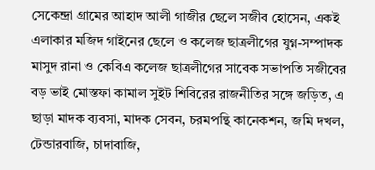সেকেন্দ্রা গ্রামের আহাদ আলী গাজীর ছেলে সজীব হোসেন, একই এলাকার মজিদ গাইনের ছেলে ও কলেজ ছাত্রলীগের যুগ্ন-সম্পাদক মাসুদ রানা ও কেবিএ কলেজ ছাত্রলীগের সাবেক সভাপতি সজীবের বড় ভাই মোস্তফা কামাল সুইট শিবিরের রাজনীতির সঙ্গে জড়িত, এ ছাড়া মাদক ব্যবসা, মাদক সেবন, চরমপন্থি কানেকশন, জমি দখল, টেন্ডারবাজি, চাদাবাজি,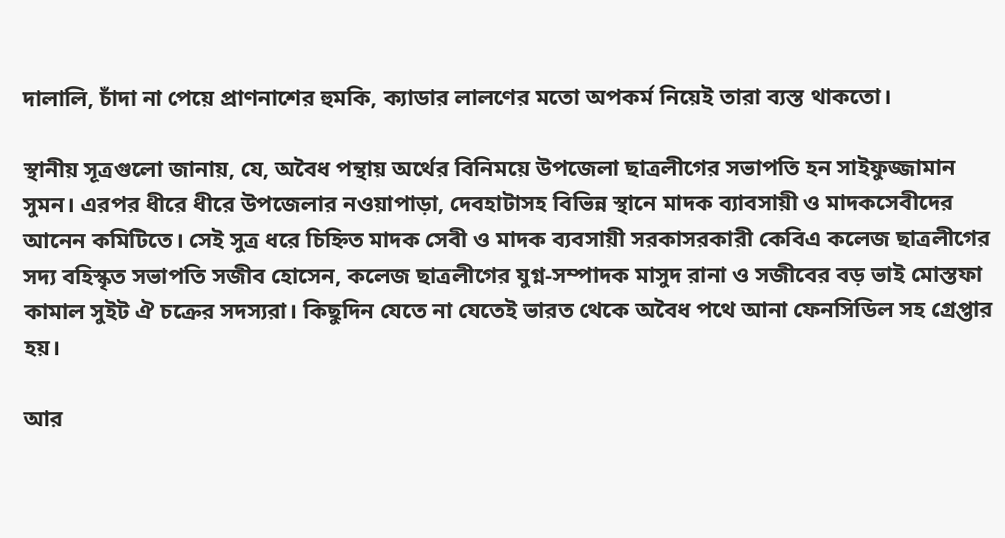দালালি, চাঁদা না পেয়ে প্রাণনাশের হুমকি, ক্যাডার লালণের মতো অপকর্ম নিয়েই তারা ব্যস্ত থাকতো।

স্থানীয় সূত্রগুলো জানায়, যে, অবৈধ পন্থায় অর্থের বিনিময়ে উপজেলা ছাত্রলীগের সভাপতি হন সাইফুজ্জামান সুমন। এরপর ধীরে ধীরে উপজেলার নওয়াপাড়া, দেবহাটাসহ বিভিন্ন স্থানে মাদক ব্যাবসায়ী ও মাদকসেবীদের আনেন কমিটিতে। সেই সুত্র ধরে চিহ্নিত মাদক সেবী ও মাদক ব্যবসায়ী সরকাসরকারী কেবিএ কলেজ ছাত্রলীগের সদ্য বহিস্কৃত সভাপতি সজীব হোসেন, কলেজ ছাত্রলীগের যুগ্ন-সম্পাদক মাসুদ রানা ও সজীবের বড় ভাই মোস্তফা কামাল সুইট ঐ চক্রের সদস্যরা। কিছুদিন যেতে না যেতেই ভারত থেকে অবৈধ পথে আনা ফেনসিডিল সহ গ্রেপ্তার হয়।

আর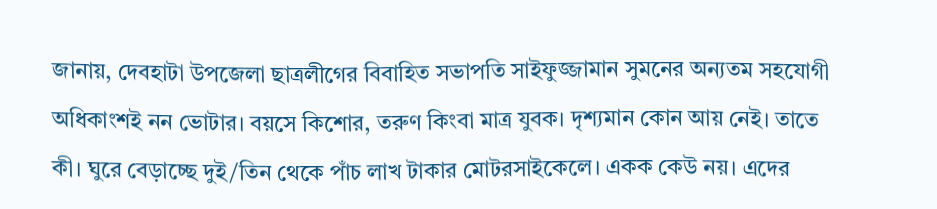জানায়, দেবহাটা উপজেলা ছাত্রলীগের বিবাহিত সভাপতি সাইফুজ্জামান সুমনের অন্যতম সহযোগী অধিকাংশই নন ভোটার। বয়সে কিশোর, তরুণ কিংবা মাত্র যুবক। দৃশ্যমান কোন আয় নেই। তাতে কী। ঘুরে বেড়াচ্ছে দুই/তিন থেকে পাঁচ লাখ টাকার মোটরসাইকেলে। একক কেউ নয়। এদের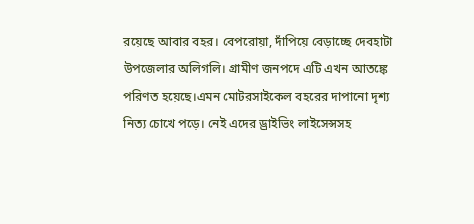রয়েছে আবার বহর। বেপরোয়া, দাঁপিয়ে বেড়াচ্ছে দেবহাটা উপজেলার অলিগলি। গ্রামীণ জনপদে এটি এখন আতঙ্কে পরিণত হয়েছে।এমন মোটরসাইকেল বহরের দাপানো দৃশ্য নিত্য চোখে পড়ে। নেই এদের ড্রাইভিং লাইসেন্সসহ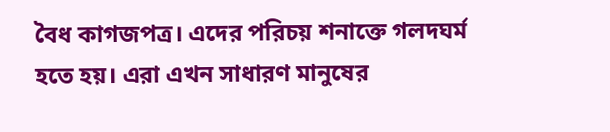বৈধ কাগজপত্র। এদের পরিচয় শনাক্তে গলদঘর্ম হতে হয়। এরা এখন সাধারণ মানুষের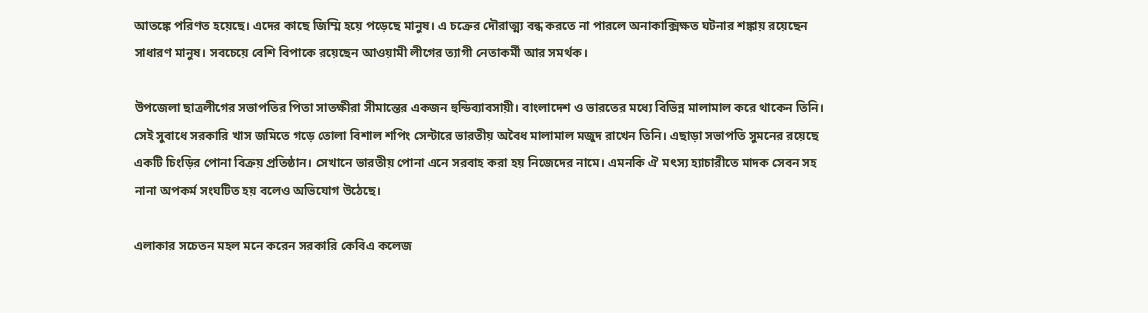আতঙ্কে পরিণত হয়েছে। এদের কাছে জিম্মি হয়ে পড়েছে মানুষ। এ চক্রের দৌরাত্ম্য বন্ধ করতে না পারলে অনাকাক্সিক্ষত ঘটনার শঙ্কায় রয়েছেন সাধারণ মানুষ। সবচেয়ে বেশি বিপাকে রয়েছেন আওয়ামী লীগের ত্যাগী নেতাকর্মী আর সমর্থক।

উপজেলা ছাত্রলীগের সভাপতির পিতা সাতক্ষীরা সীমান্তের একজন হুন্ডিব্যাবসায়ী। বাংলাদেশ ও ভারতের মধ্যে বিভিন্ন মালামাল করে থাকেন তিনি। সেই সুবাধে সরকারি খাস জমিতে গড়ে তোলা বিশাল শপিং সেন্টারে ভারতীয় অবৈধ মালামাল মজুদ রাখেন তিনি। এছাড়া সভাপতি সুমনের রয়েছে একটি চিংড়ির পোনা বিক্রয় প্রতিষ্ঠান। সেখানে ভারতীয় পোনা এনে সরবাহ করা হয় নিজেদের নামে। এমনকি ঐ মৎস্য হ্যাচারীতে মাদক সেবন সহ নানা অপকর্ম সংঘটিত হয় বলেও অভিযোগ উঠেছে।

এলাকার সচেতন মহল মনে করেন সরকারি কেবিএ কলেজ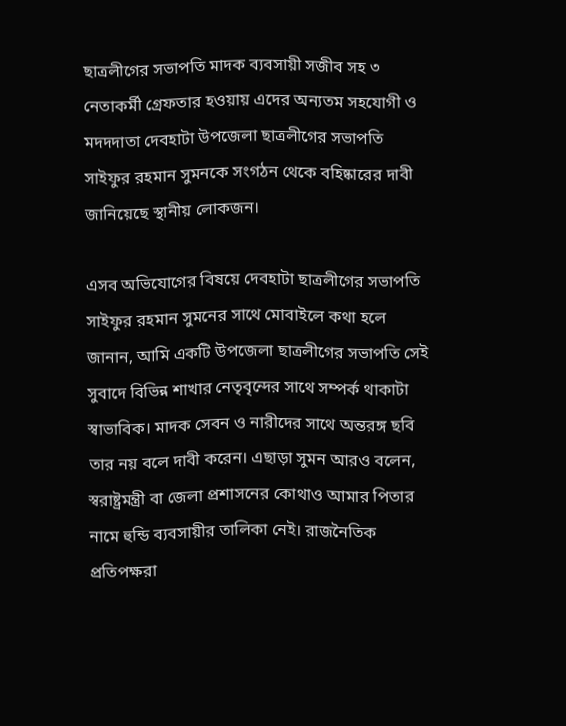ছাত্রলীগের সভাপতি মাদক ব্যবসায়ী সজীব সহ ৩ নেতাকর্মী গ্রেফতার হওয়ায় এদের অন্যতম সহযোগী ও মদদদাতা দেবহাটা উপজেলা ছাত্রলীগের সভাপতি সাইফুর রহমান সুমনকে সংগঠন থেকে বহিষ্কারের দাবী জানিয়েছে স্থানীয় লোকজন।

এসব অভিযোগের বিষয়ে দেবহাটা ছাত্রলীগের সভাপতি সাইফুর রহমান সুমনের সাথে মোবাইলে কথা হলে জানান, আমি একটি উপজেলা ছাত্রলীগের সভাপতি সেই সুবাদে বিভিন্ন শাখার নেতৃবৃন্দের সাথে সম্পর্ক থাকাটা স্বাভাবিক। মাদক সেবন ও নারীদের সাথে অন্তরঙ্গ ছবি তার নয় বলে দাবী করেন। এছাড়া সুমন আরও বলেন, স্বরাষ্ট্রমন্ত্রী বা জেলা প্রশাসনের কোথাও আমার পিতার নামে হুন্ডি ব্যবসায়ীর তালিকা নেই। রাজনৈতিক প্রতিপক্ষরা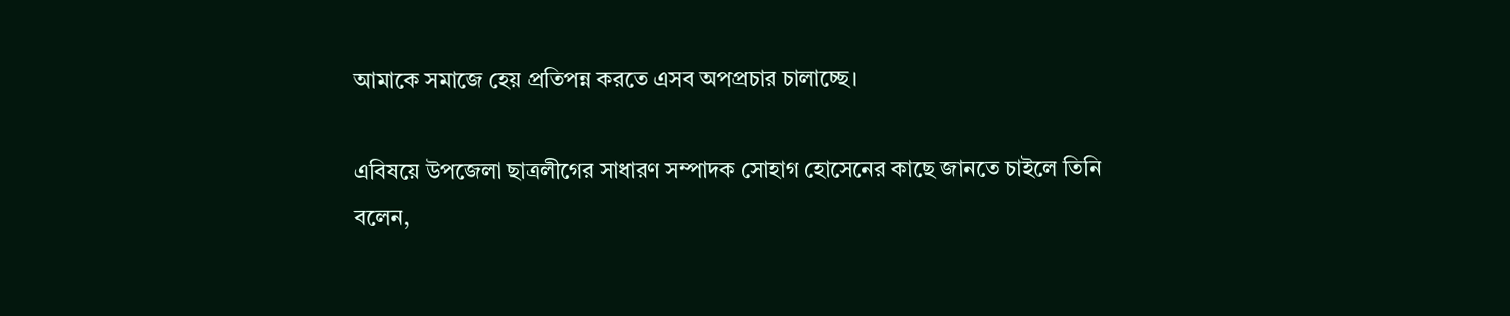আমাকে সমাজে হেয় প্রতিপন্ন করতে এসব অপপ্রচার চালাচ্ছে।

এবিষয়ে উপজেলা ছাত্রলীগের সাধারণ সম্পাদক সোহাগ হোসেনের কাছে জানতে চাইলে তিনি বলেন,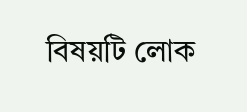বিষয়টি লোক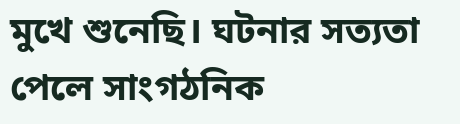মুখে শুনেছি। ঘটনার সত্যতা পেলে সাংগঠনিক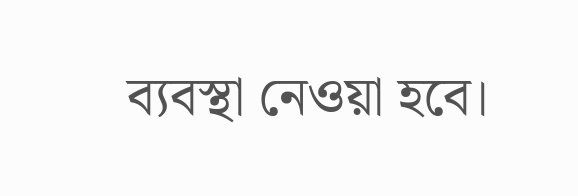ব্যবস্থা নেওয়া হবে।